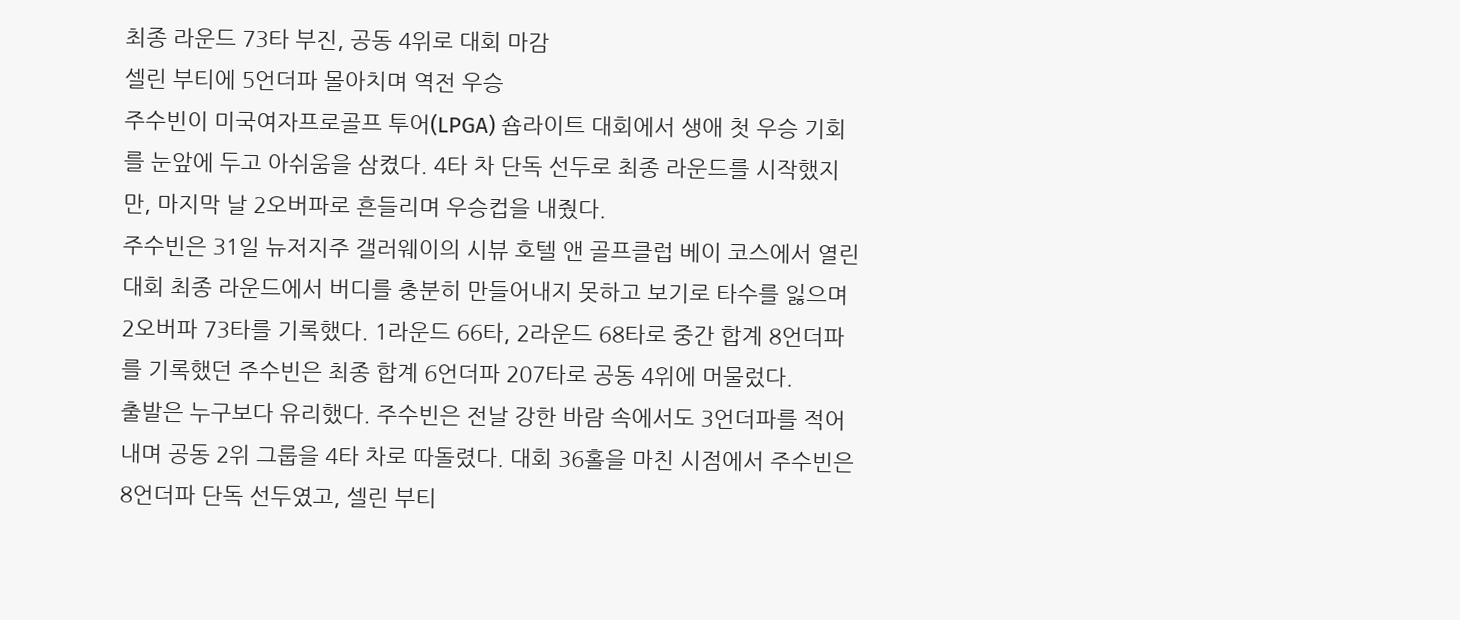최종 라운드 73타 부진, 공동 4위로 대회 마감
셀린 부티에 5언더파 몰아치며 역전 우승
주수빈이 미국여자프로골프 투어(LPGA) 숍라이트 대회에서 생애 첫 우승 기회를 눈앞에 두고 아쉬움을 삼켰다. 4타 차 단독 선두로 최종 라운드를 시작했지만, 마지막 날 2오버파로 흔들리며 우승컵을 내줬다.
주수빈은 31일 뉴저지주 갤러웨이의 시뷰 호텔 앤 골프클럽 베이 코스에서 열린 대회 최종 라운드에서 버디를 충분히 만들어내지 못하고 보기로 타수를 잃으며 2오버파 73타를 기록했다. 1라운드 66타, 2라운드 68타로 중간 합계 8언더파를 기록했던 주수빈은 최종 합계 6언더파 207타로 공동 4위에 머물렀다.
출발은 누구보다 유리했다. 주수빈은 전날 강한 바람 속에서도 3언더파를 적어내며 공동 2위 그룹을 4타 차로 따돌렸다. 대회 36홀을 마친 시점에서 주수빈은 8언더파 단독 선두였고, 셀린 부티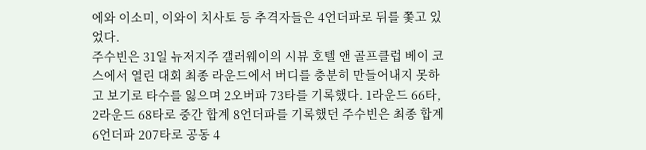에와 이소미, 이와이 치사토 등 추격자들은 4언더파로 뒤를 쫓고 있었다.
주수빈은 31일 뉴저지주 갤러웨이의 시뷰 호텔 앤 골프클럽 베이 코스에서 열린 대회 최종 라운드에서 버디를 충분히 만들어내지 못하고 보기로 타수를 잃으며 2오버파 73타를 기록했다. 1라운드 66타, 2라운드 68타로 중간 합계 8언더파를 기록했던 주수빈은 최종 합계 6언더파 207타로 공동 4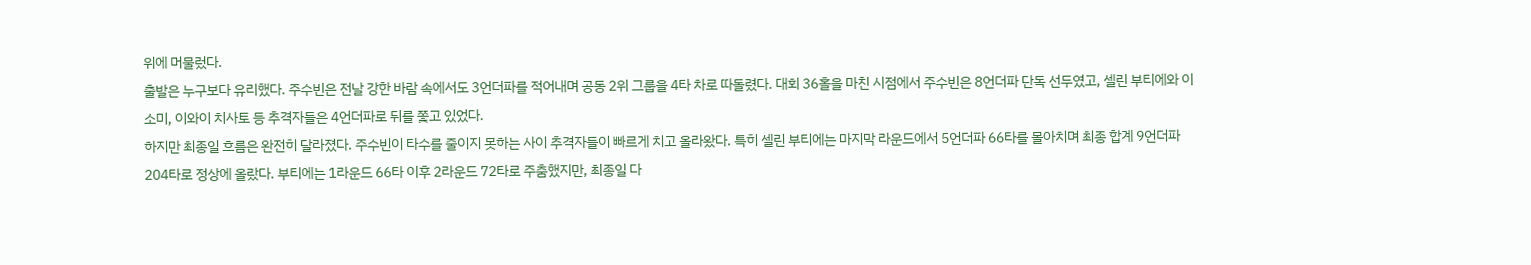위에 머물렀다.
출발은 누구보다 유리했다. 주수빈은 전날 강한 바람 속에서도 3언더파를 적어내며 공동 2위 그룹을 4타 차로 따돌렸다. 대회 36홀을 마친 시점에서 주수빈은 8언더파 단독 선두였고, 셀린 부티에와 이소미, 이와이 치사토 등 추격자들은 4언더파로 뒤를 쫓고 있었다.
하지만 최종일 흐름은 완전히 달라졌다. 주수빈이 타수를 줄이지 못하는 사이 추격자들이 빠르게 치고 올라왔다. 특히 셀린 부티에는 마지막 라운드에서 5언더파 66타를 몰아치며 최종 합계 9언더파 204타로 정상에 올랐다. 부티에는 1라운드 66타 이후 2라운드 72타로 주춤했지만, 최종일 다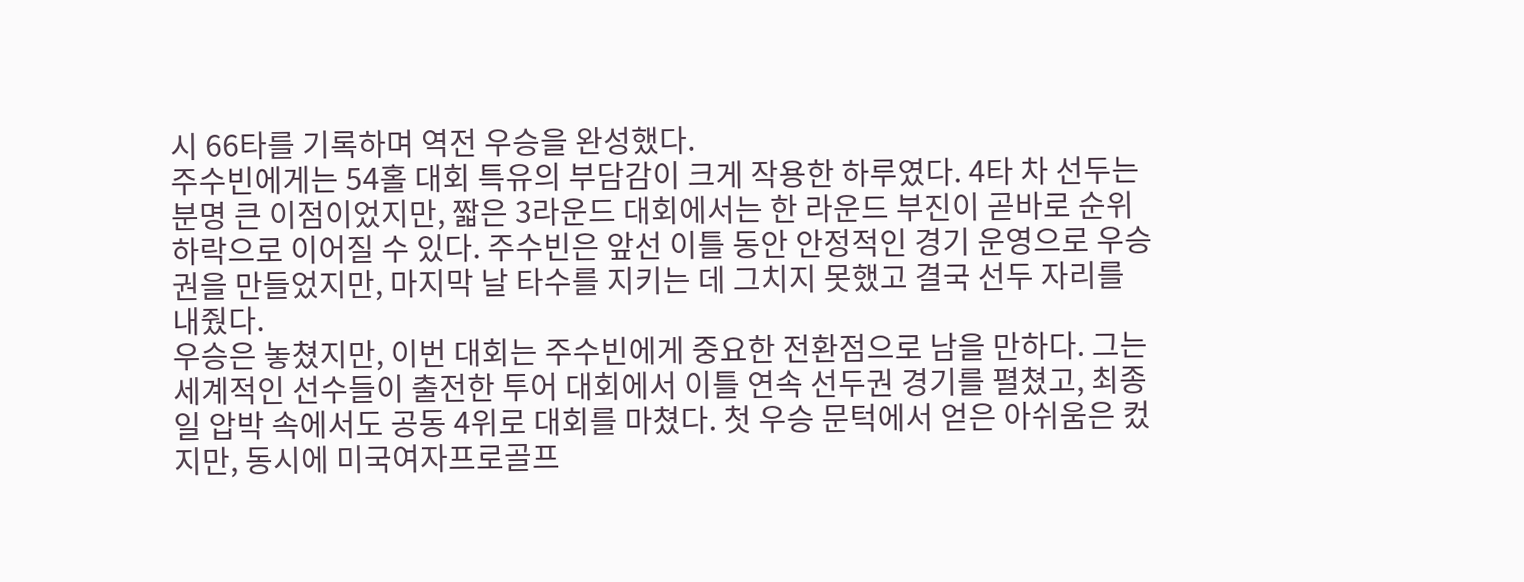시 66타를 기록하며 역전 우승을 완성했다.
주수빈에게는 54홀 대회 특유의 부담감이 크게 작용한 하루였다. 4타 차 선두는 분명 큰 이점이었지만, 짧은 3라운드 대회에서는 한 라운드 부진이 곧바로 순위 하락으로 이어질 수 있다. 주수빈은 앞선 이틀 동안 안정적인 경기 운영으로 우승권을 만들었지만, 마지막 날 타수를 지키는 데 그치지 못했고 결국 선두 자리를 내줬다.
우승은 놓쳤지만, 이번 대회는 주수빈에게 중요한 전환점으로 남을 만하다. 그는 세계적인 선수들이 출전한 투어 대회에서 이틀 연속 선두권 경기를 펼쳤고, 최종일 압박 속에서도 공동 4위로 대회를 마쳤다. 첫 우승 문턱에서 얻은 아쉬움은 컸지만, 동시에 미국여자프로골프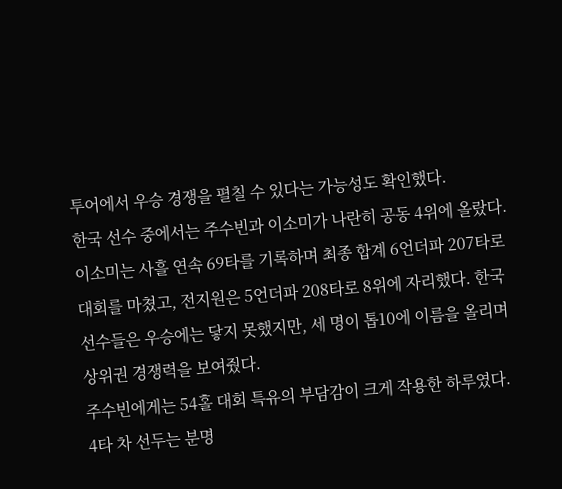투어에서 우승 경쟁을 펼칠 수 있다는 가능성도 확인했다.
한국 선수 중에서는 주수빈과 이소미가 나란히 공동 4위에 올랐다. 이소미는 사흘 연속 69타를 기록하며 최종 합계 6언더파 207타로 대회를 마쳤고, 전지원은 5언더파 208타로 8위에 자리했다. 한국 선수들은 우승에는 닿지 못했지만, 세 명이 톱10에 이름을 올리며 상위권 경쟁력을 보여줬다.
주수빈에게는 54홀 대회 특유의 부담감이 크게 작용한 하루였다. 4타 차 선두는 분명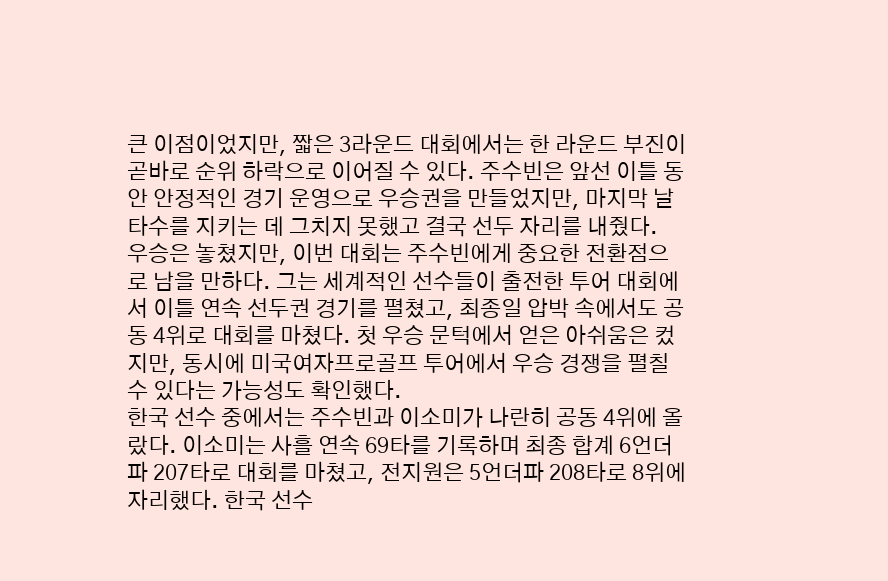큰 이점이었지만, 짧은 3라운드 대회에서는 한 라운드 부진이 곧바로 순위 하락으로 이어질 수 있다. 주수빈은 앞선 이틀 동안 안정적인 경기 운영으로 우승권을 만들었지만, 마지막 날 타수를 지키는 데 그치지 못했고 결국 선두 자리를 내줬다.
우승은 놓쳤지만, 이번 대회는 주수빈에게 중요한 전환점으로 남을 만하다. 그는 세계적인 선수들이 출전한 투어 대회에서 이틀 연속 선두권 경기를 펼쳤고, 최종일 압박 속에서도 공동 4위로 대회를 마쳤다. 첫 우승 문턱에서 얻은 아쉬움은 컸지만, 동시에 미국여자프로골프 투어에서 우승 경쟁을 펼칠 수 있다는 가능성도 확인했다.
한국 선수 중에서는 주수빈과 이소미가 나란히 공동 4위에 올랐다. 이소미는 사흘 연속 69타를 기록하며 최종 합계 6언더파 207타로 대회를 마쳤고, 전지원은 5언더파 208타로 8위에 자리했다. 한국 선수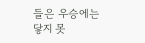들은 우승에는 닿지 못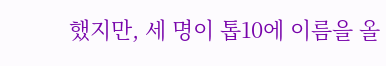했지만, 세 명이 톱10에 이름을 올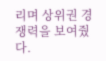리며 상위권 경쟁력을 보여줬다.